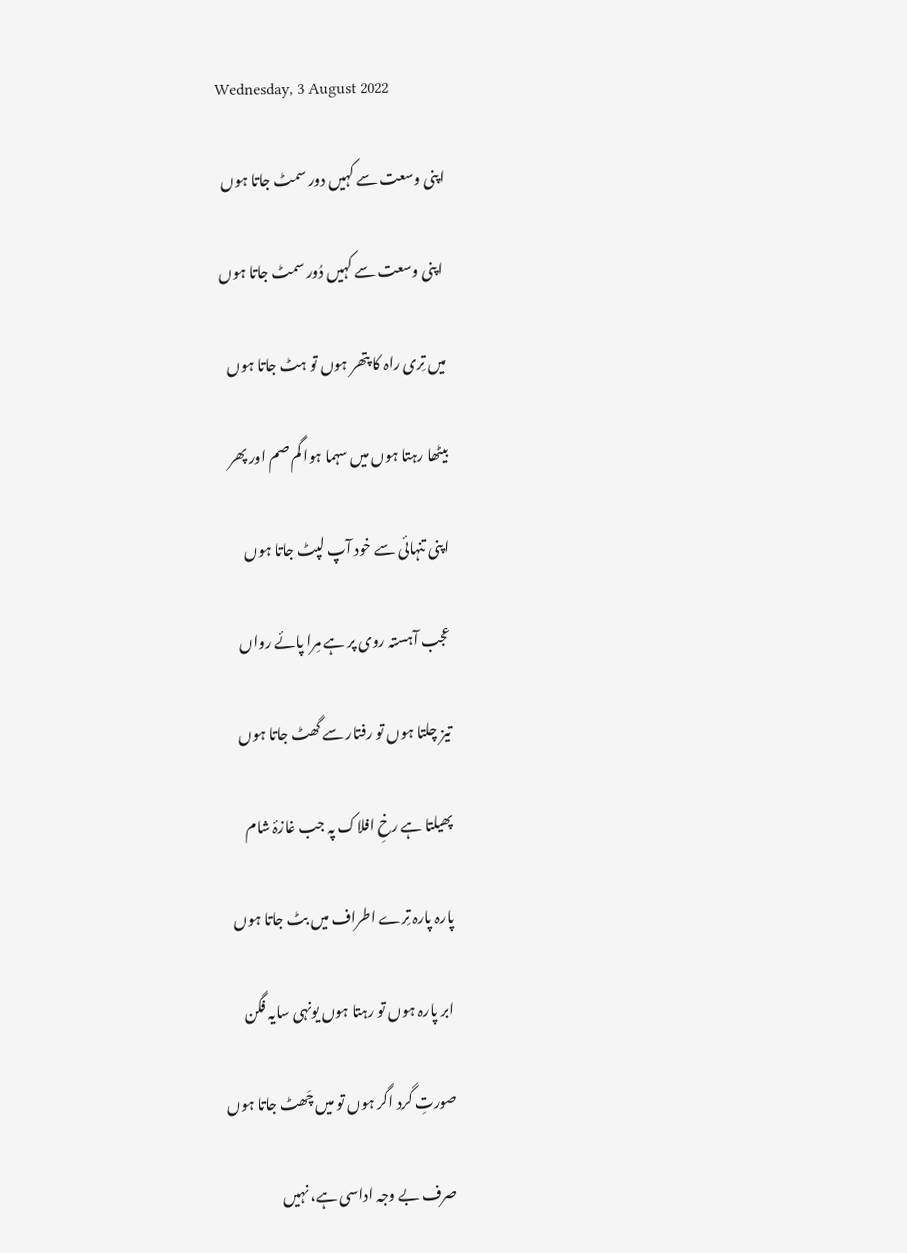Wednesday, 3 August 2022

اپنی وسعت سے کہیں دور سمٹ جاتا ہوں

 اپنی وسعت سے کہیں دُور سمٹ جاتا ہوں

میں تِری راہ کا پتھر ہوں تو ہٹ جاتا ہوں

بیٹھا رہتا ہوں میں سہما ہوا گم صم اور پھر

اپنی تنہائی سے خود آپ لپٹ جاتا ہوں

عجب آہستہ روی پر ہے مِرا پائے رواں

تیز چلتا ہوں تو رفتار سے گھٹ جاتا ہوں

پھیلتا ہے رخِ افلاک پہ جب غازۂ شام

پارہ پارہ تِرے اطراف میں بٹ جاتا ہوں

ابر پارہ ہوں تو رہتا ہوں یونہی سایہ فگن

صورتِ گرد اگر ہوں تو میں چَھٹ جاتا ہوں

صرف بے وجہ اداسی ہے، نہیں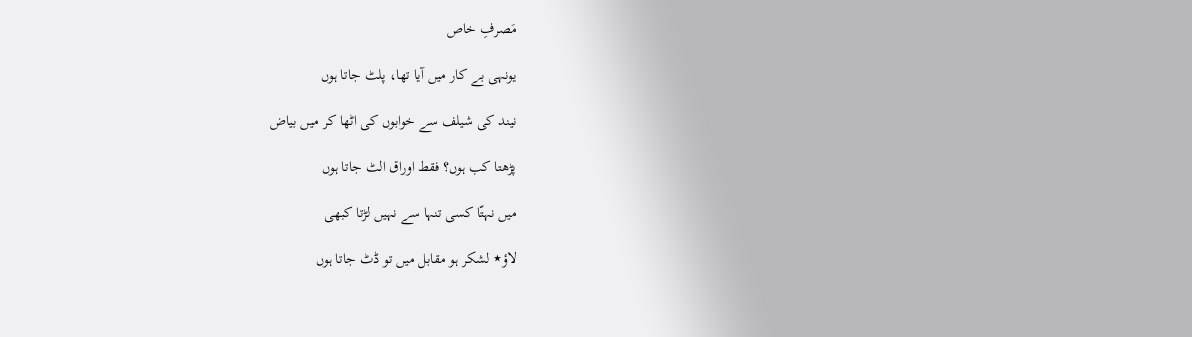مَصرفِ خاص

یونہی بے کار میں آیا تھا، پلٹ جاتا ہوں

نیند کی شیلف سے خوابوں کی اٹھا کر میں بیاض

پڑھتا کب ہوں؟ فقط اوراق الٹ جاتا ہوں

میں نہتّا کسی تنہا سے نہیں لڑتا کبھی

لاؤ٭ لشکر ہو مقابل میں تو ڈٹ جاتا ہوں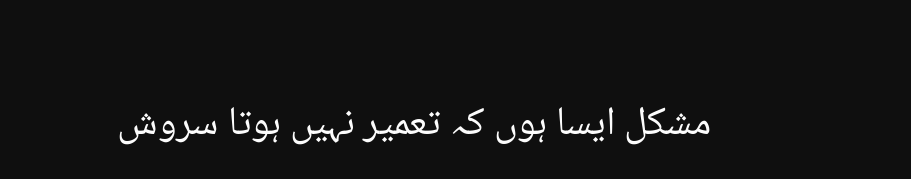مشکل ایسا ہوں کہ تعمیر نہیں ہوتا سروش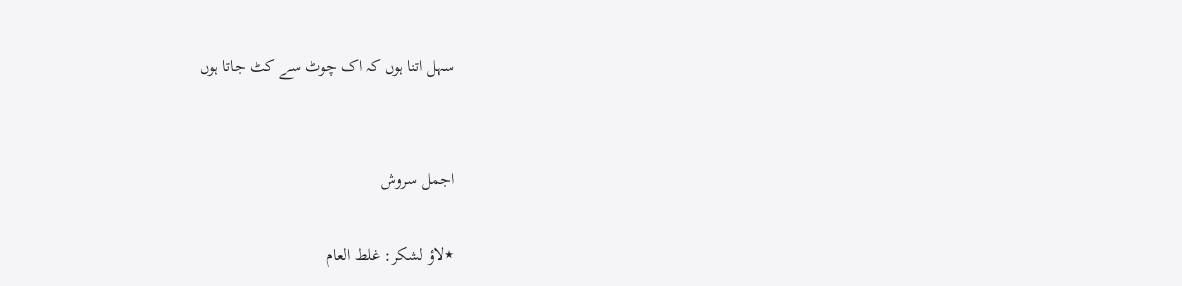سہل اتنا ہوں کہ اک چوٹ سے کٹ جاتا ہوں


اجمل سروش

٭لاؤ لشکر: غلط العام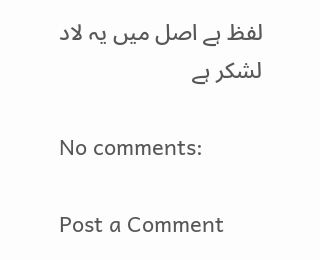لفظ ہے اصل میں یہ لاد لشکر ہے

No comments:

Post a Comment